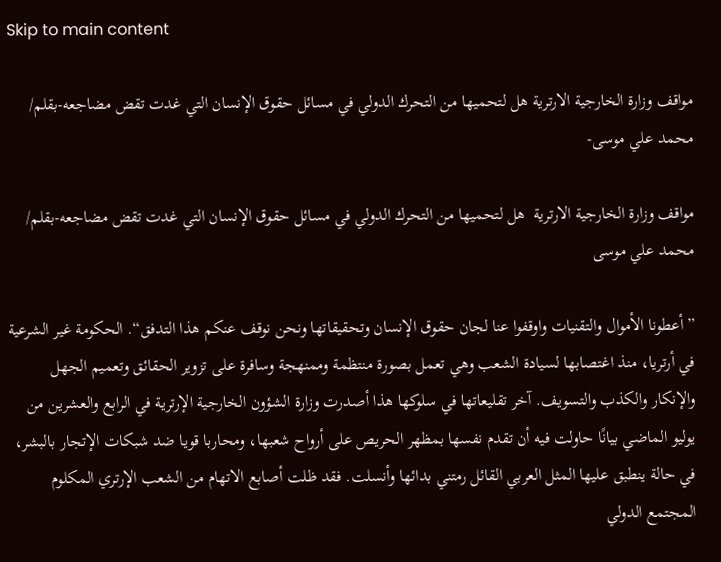Skip to main content

مواقف وزارة الخارجية الارترية هل لتحميها من التحرك الدولي في مسائل حقوق الإنسان التي غدت تقض مضاجعه-بقلم/ محمد علي موسى-

مواقف وزارة الخارجية الارترية  هل لتحميها من التحرك الدولي في مسائل حقوق الإنسان التي غدت تقض مضاجعه-بقلم/ محمد علي موسى

” أعطونا الأموال والتقنيات واوقفوا عنا لجان حقوق الإنسان وتحقيقاتها ونحن نوقف عنكم هذا التدفق“. الحكومة غير الشرعية في أرتريا، منذ اغتصابها لسيادة الشعب وهي تعمل بصورة منتظمة وممنهجة وسافرة على تزوير الحقائق وتعميم الجهل والإنكار والكذب والتسويف. آخر تقليعاتها في سلوكها هذا أصدرت وزارة الشؤون الخارجية الإرترية في الرابع والعشرين من يوليو الماضي بيانًا حاولت فيه أن تقدم نفسها بمظهر الحريص على أرواح شعبها، ومحاربا قويا ضد شبكات الإتجار بالبشر، في حالة ينطبق عليها المثل العربي القائل رمتني بدائها وأنسلت. فقد ظلت أصابع الاتهام من الشعب الإرتري المكلوم المجتمع الدولي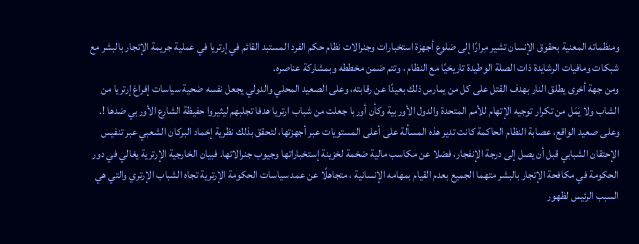ومنظماته المعنية بحقوق الإنسان تشير مِرارًا إلى ضلوع أجهزة استخبارات وجنرالات نظام حكم الفرد المستبد القائم في إرتريا في عملية جريمة الإتجار بالبشر مع شبكات ومافيات الرشايدة ذات الصلة الوطيدة تاريخيًا مع النظام ، وتتم ضمن مخططه وبمشاركة عناصره.
ومن جهة أخرى يطلق النار بهدف القتل على كل من يمارس ذلك بعيدًا عن رقابته، وعلى الصعيد المحلي والدولي يجعل نفسه ضحية سياسات إفراغ إرتريا من الشاب ولا يَمَل من تكرار توجيه الإتهام للأمم المتحدة والدول الأوربية وكأن أوربا جعلت من شباب ارتريا هدفا تجلبهم ليثيروا حفيظة الشارع الأوربي ضدها !. وعلى صعيد الواقع، عصابة النظام الحاكمة كانت تدير هذه المسألة على أعلى المستويات عبر أجهزتها، لتحقق بذلك نظرية إخماد البركان الشعبي عبر تنفيس الإحتقان الشبابي قبل أن يصل إلى درجة الإنفجار، فضلا عن مكاسب مالية ضخمة لخزينة إستخباراتها وجيوب جنرالاتها. فبيان الخارجية الإرترية يغالي في دور الحكومة في مكافحة الإتجار بالبشر متهما الجميع بعدم القيام بمهامه الإنسانية ، متجاهلًا عن عمد سياسات الحكومة الإرترية تجاه الشباب الإرتري والتي هي السبب الرئيس لظهور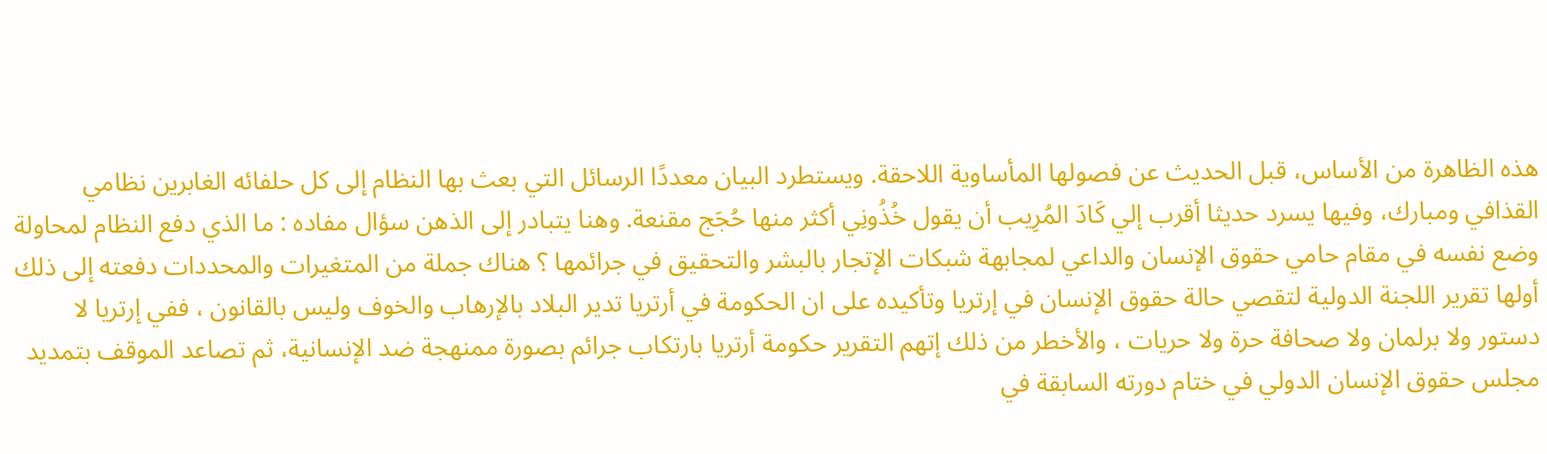هذه الظاهرة من الأساس، قبل الحديث عن فصولها المأساوية اللاحقة. ويستطرد البيان معددًا الرسائل التي بعث بها النظام إلى كل حلفائه الغابرين نظامي القذافي ومبارك، وفيها يسرد حديثا أقرب إلي كَادَ المُرِيب أن يقول خُذُونِي أكثر منها حُجَج مقنعة. وهنا يتبادر إلى الذهن سؤال مفاده : ما الذي دفع النظام لمحاولة وضع نفسه في مقام حامي حقوق الإنسان والداعي لمجابهة شبكات الإتجار بالبشر والتحقيق في جرائمها ؟ هناك جملة من المتغيرات والمحددات دفعته إلى ذلك أولها تقرير اللجنة الدولية لتقصي حالة حقوق الإنسان في إرتريا وتأكيده على ان الحكومة في أرتريا تدير البلاد بالإرهاب والخوف وليس بالقانون ، ففي إرتريا لا دستور ولا برلمان ولا صحافة حرة ولا حريات ، والأخطر من ذلك إتهم التقرير حكومة أرتريا بارتكاب جرائم بصورة ممنهجة ضد الإنسانية، ثم تصاعد الموقف بتمديد مجلس حقوق الإنسان الدولي في ختام دورته السابقة في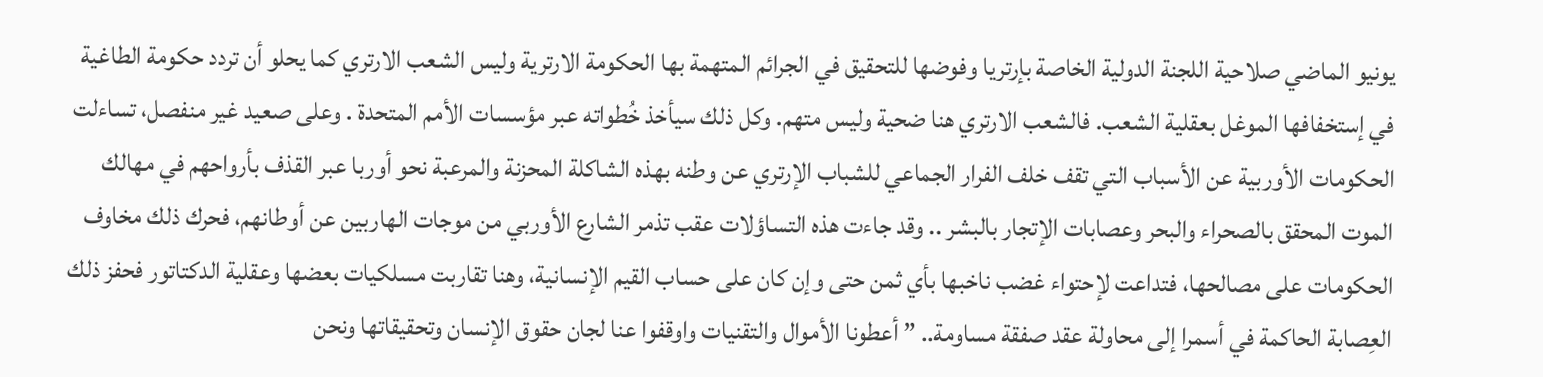يونيو الماضي صلاحية اللجنة الدولية الخاصة بإرتريا وفوضها للتحقيق في الجرائم المتهمة بها الحكومة الارترية وليس الشعب الارتري كما يحلو أن تردد حكومة الطاغية في إستخفافها الموغل بعقلية الشعب. فالشعب الارتري هنا ضحية وليس متهم. وكل ذلك سيأخذ خُطواته عبر مؤسسات الأمم المتحدة . وعلى صعيد غير منفصل، تساءلت الحكومات الأوربية عن الأسباب التي تقف خلف الفرار الجماعي للشباب الإرتري عن وطنه بهذه الشاكلة المحزنة والمرعبة نحو أوربا عبر القذف بأرواحهم في مهالك الموت المحقق بالصحراء والبحر وعصابات الإتجار بالبشر .. وقد جاءت هذه التساؤلات عقب تذمر الشارع الأوربي من موجات الهاربين عن أوطانهم، فحرك ذلك مخاوف الحكومات على مصالحها، فتداعت لإحتواء غضب ناخبها بأي ثمن حتى وإن كان على حساب القيم الإنسانية، وهنا تقاربت مسلكيات بعضها وعقلية الدكتاتور فحفز ذلك العِصابة الحاكمة في أسمرا إلى محاولة عقد صفقة مساومة.. ” أعطونا الأموال والتقنيات واوقفوا عنا لجان حقوق الإنسان وتحقيقاتها ونحن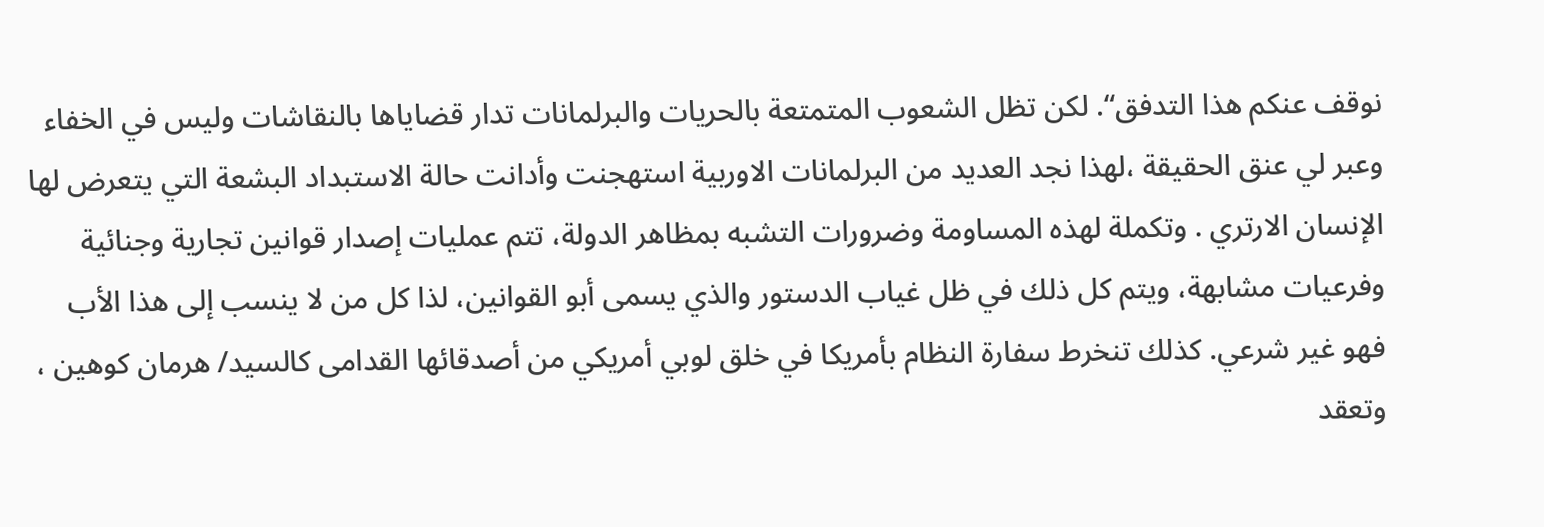نوقف عنكم هذا التدفق“. لكن تظل الشعوب المتمتعة بالحريات والبرلمانات تدار قضاياها بالنقاشات وليس في الخفاء وعبر لي عنق الحقيقة ،لهذا نجد العديد من البرلمانات الاوربية استهجنت وأدانت حالة الاستبداد البشعة التي يتعرض لها الإنسان الارتري . وتكملة لهذه المساومة وضرورات التشبه بمظاهر الدولة، تتم عمليات إصدار قوانين تجارية وجنائية وفرعيات مشابهة، ويتم كل ذلك في ظل غياب الدستور والذي يسمى أبو القوانين، لذا كل من لا ينسب إلى هذا الأب فهو غير شرعي. كذلك تنخرط سفارة النظام بأمريكا في خلق لوبي أمريكي من أصدقائها القدامى كالسيد/ هرمان كوهين ، وتعقد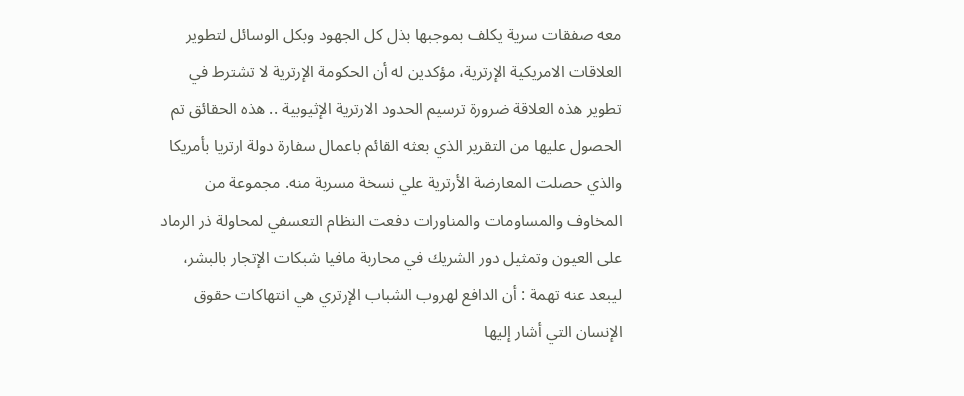معه صفقات سرية يكلف بموجبها بذل كل الجهود وبكل الوسائل لتطوير العلاقات الامريكية الإرترية، مؤكدين له أن الحكومة الإرترية لا تشترط في تطوير هذه العلاقة ضرورة ترسيم الحدود الارترية الإثيوبية .. هذه الحقائق تم الحصول عليها من التقرير الذي بعثه القائم باعمال سفارة دولة ارتريا بأمريكا والذي حصلت المعارضة الأرترية علي نسخة مسربة منه. مجموعة من المخاوف والمساومات والمناورات دفعت النظام التعسفي لمحاولة ذر الرماد على العيون وتمثيل دور الشريك في محاربة مافيا شبكات الإتجار بالبشر، ليبعد عنه تهمة : أن الدافع لهروب الشباب الإرتري هي انتهاكات حقوق الإنسان التي أشار إليها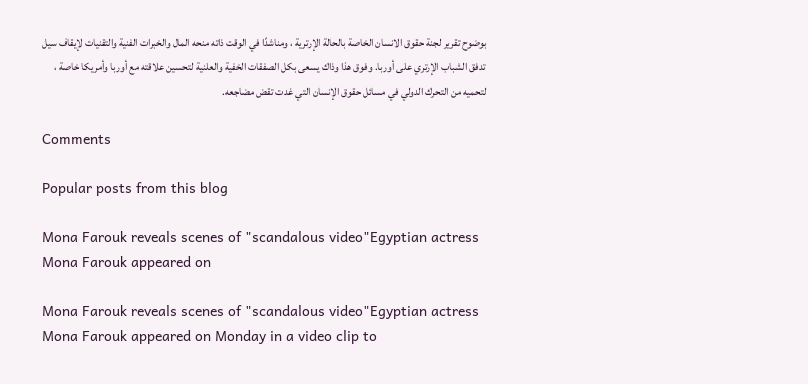بوضوح تقرير لجنة حقوق الانسان الخاصة بالحالة الإرترية ، ومناشدًا في الوقت ذاته منحه المال والخبرات الفنية والتقنيات لإيقاف سيل تدفق الشباب الإرتري على أوربا. وفوق هذا وذاك يسعى بكل الصفقات الخفية والعلنية لتحسين علاقته مع أوربا وأمريكا خاصة ، لتحميه من التحرك الدولي في مسائل حقوق الإنسان التي غدت تقض مضاجعه.

Comments

Popular posts from this blog

Mona Farouk reveals scenes of "scandalous video"Egyptian actress Mona Farouk appeared on

Mona Farouk reveals scenes of "scandalous video"Egyptian actress Mona Farouk appeared on Monday in a video clip to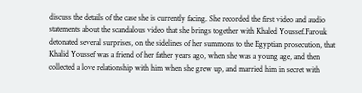discuss the details of the case she is currently facing. She recorded the first video and audio statements about the scandalous video that she brings together with Khaled Youssef.Farouk detonated several surprises, on the sidelines of her summons to the Egyptian prosecution, that Khalid Youssef was a friend of her father years ago, when she was a young age, and then collected a love relationship with him when she grew up, and married him in secret with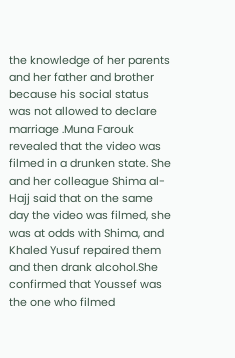the knowledge of her parents and her father and brother because his social status was not allowed to declare marriage .Muna Farouk revealed that the video was filmed in a drunken state. She and her colleague Shima al-Hajj said that on the same day the video was filmed, she was at odds with Shima, and Khaled Yusuf repaired them and then drank alcohol.She confirmed that Youssef was the one who filmed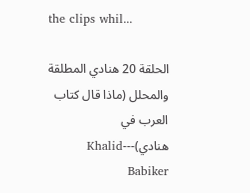the clips whil...

الحلقة 20 هنادي المطلقة والمحلل (ماذا قال كتاب العرب في هنادي)---Khalid Babiker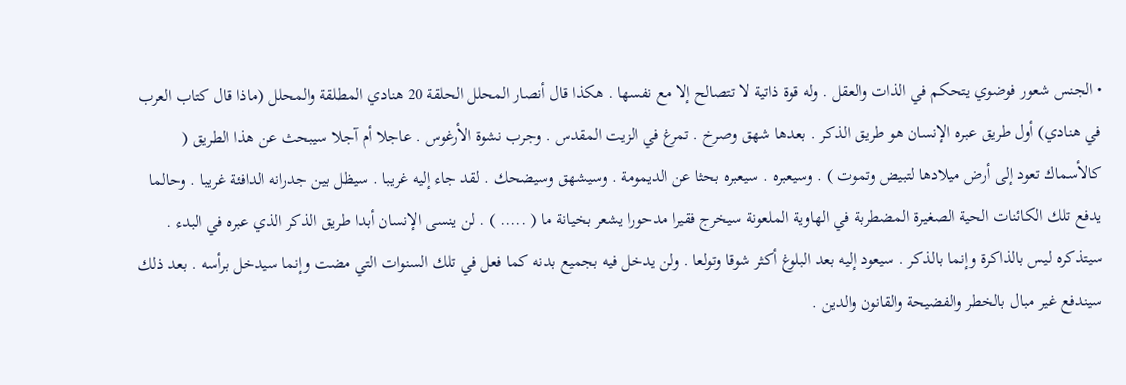• الجنس شعور فوضوي يتحكم في الذات والعقل . وله قوة ذاتية لا تتصالح إلا مع نفسها . هكذا قال أنصار المحلل الحلقة 20 هنادي المطلقة والمحلل (ماذا قال كتاب العرب في هنادي) أول طريق عبره الإنسان هو طريق الذكر . بعدها شهق وصرخ . تمرغ في الزيت المقدس . وجرب نشوة الأرغوس . عاجلا أم آجلا سيبحث عن هذا الطريق ( كالأسماك تعود إلى أرض ميلادها لتبيض وتموت ) . وسيعبره . سيعبره بحثا عن الديمومة . وسيشهق وسيضحك . لقد جاء إليه غريبا . سيظل بين جدرانه الدافئة غريبا . وحالما يدفع تلك الكائنات الحية الصغيرة المضطربة في الهاوية الملعونة سيخرج فقيرا مدحورا يشعر بخيانة ما ( ..... ) . لن ينسى الإنسان أبدا طريق الذكر الذي عبره في البدء . سيتذكره ليس بالذاكرة وإنما بالذكر . سيعود إليه بعد البلوغ أكثر شوقا وتولعا . ولن يدخل فيه بجميع بدنه كما فعل في تلك السنوات التي مضت وإنما سيدخل برأسه . بعد ذلك سيندفع غير مبال بالخطر والفضيحة والقانون والدين .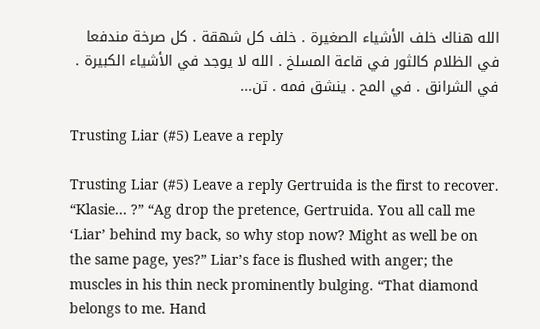الله هناك خلف الأشياء الصغيرة . خلف كل شهقة . كل صرخة مندفعا في الظلام كالثور في قاعة المسلخ . الله لا يوجد في الأشياء الكبيرة . في الشرانق . في المح . ينشق فمه . تن...

Trusting Liar (#5) Leave a reply

Trusting Liar (#5) Leave a reply Gertruida is the first to recover.  “Klasie… ?” “Ag drop the pretence, Gertruida. You all call me ‘Liar’ behind my back, so why stop now? Might as well be on the same page, yes?” Liar’s face is flushed with anger; the muscles in his thin neck prominently bulging. “That diamond belongs to me. Hand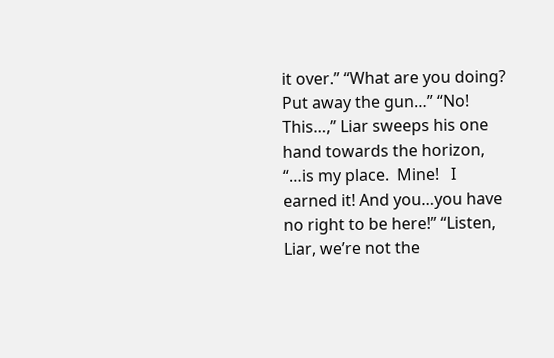it over.” “What are you doing? Put away the gun…” “No! This…,” Liar sweeps his one hand towards the horizon, “…is my place.  Mine!   I earned it! And you…you have no right to be here!” “Listen, Liar, we’re not the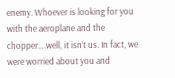enemy. Whoever is looking for you with the aeroplane and the chopper….well, it isn’t us. In fact, we were worried about you and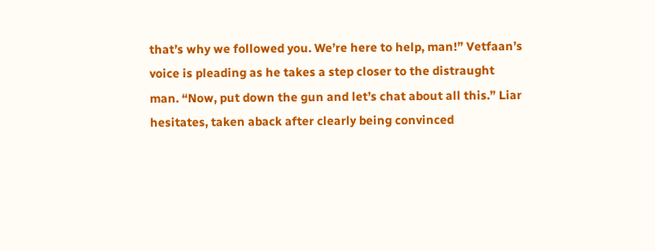that’s why we followed you. We’re here to help, man!” Vetfaan’s voice is pleading as he takes a step closer to the distraught man. “Now, put down the gun and let’s chat about all this.” Liar hesitates, taken aback after clearly being convinced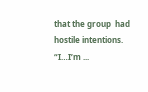that the group  had hostile intentions. “I…I’m ...